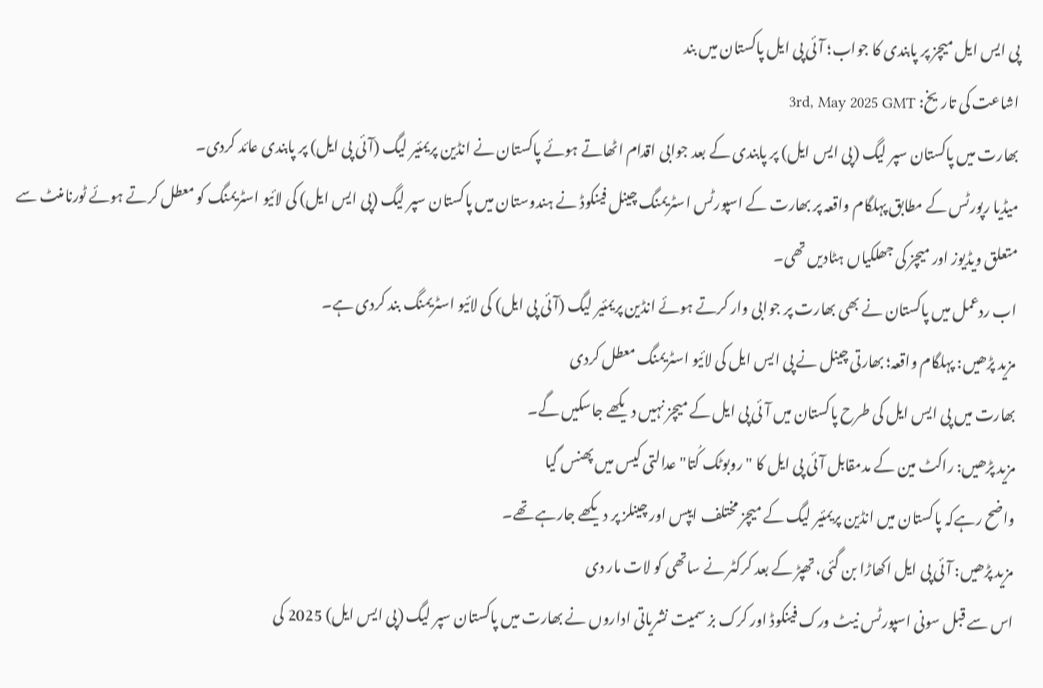پی ایس ایل میچز پر پابندی کا جواب؛ آئی پی ایل پاکستان میں بند
اشاعت کی تاریخ: 3rd, May 2025 GMT
بھارت میں پاکستان سپر لیگ (پی ایس ایل) پر پابندی کے بعد جوابی اقدام اٹھاتے ہوئے پاکستان نے انڈین پریمئیر لیگ (آئی پی ایل) پر پابندی عائد کردی۔
میڈیا رپورٹس کے مطابق پہلگام واقعہ پر بھارت کے اسپورٹس اسٹریمنگ چینل فینکوڈ نے ہندوستان میں پاکستان سپر لیگ (پی ایس ایل) کی لائیو اسٹریمنگ کو معطل کرتے ہوئے ٹورنامنٹ سے متعلق ویڈیوز اور میچز کی جھلکیاں ہٹادیں تھی۔
اب ردعمل میں پاکستان نے بھی بھارت پر جوابی وار کرتے ہوئے انڈین پریمئیر لیگ (آئی پی ایل) کی لائیو اسٹریمنگ بند کردی ہے۔
مزید پڑھیں: پہلگام واقعہ؛ بھارتی چینل نے پی ایس ایل کی لائیو اسٹریمنگ معطل کردی
بھارت میں پی ایس ایل کی طرح پاکستان میں آئی پی ایل کے میچز نہیں دیکھے جاسکیں گے۔
مزید پڑھیں: راکٹ مین کے مدمقابل آئی پی ایل کا "روبوٹک کُتا" عدالتی کیس میں پھنس گیا
واضح رہےکہ پاکستان میں انڈین پریمئیر لیگ کے میچز مختلف ایپس اور چینلز پر دیکھے جارہے تھے۔
مزید پڑھیں: آئی پی ایل اکھاڑا بن گئی، تھپڑ کے بعد کرکٹر نے ساتھی کو لات مار دی
اس سے قبل سونی اسپورٹس نیٹ ورک فینکوڈ اور کرک بز سمیت نشریاتی اداروں نے بھارت میں پاکستان سپر لیگ (پی ایس ایل) 2025 کی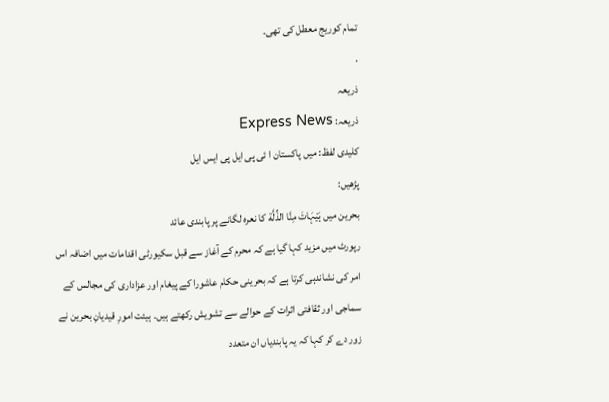تمام کوریج معطل کی تھی۔
.
ذریعہ
ذریعہ: Express News
کلیدی لفظ: میں پاکستان ا ئی پی ایل پی ایس ایل
پڑھیں:
بحرین میں ہَیْہَاتَ مِنَّا الذِّلَّة کا نعرہ لگانے پر پابندی عائد
رپورٹ میں مزید کہا گیا ہے کہ محرم کے آغاز سے قبل سکیورٹی اقدامات میں اضافہ اس امر کی نشاندہی کرتا ہے کہ بحرینی حکام عاشورا کے پیغام اور عزاداری کی مجالس کے سماجی اور ثقافتی اثرات کے حوالے سے تشویش رکھتے ہیں۔ ہیئت امورِ قیدیانِ بحرین نے زور دے کر کہا کہ یہ پابندیاں ان متعدد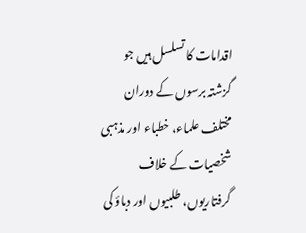اقدامات کا تسلسل ہیں جو گزشتہ برسوں کے دوران مختلف علماء، خطباء اور مذہبی شخصیات کے خلاف گرفتاریوں، طلبیوں اور دباؤ کی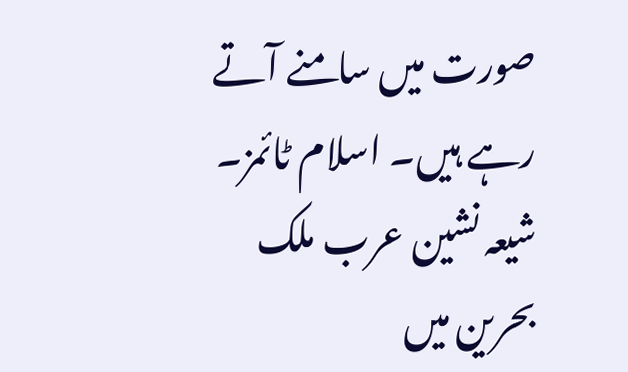صورت میں سامنے آتے رہے ہیں۔ اسلام ٹائمز۔ شیعہ نشین عرب ملک بحرین میں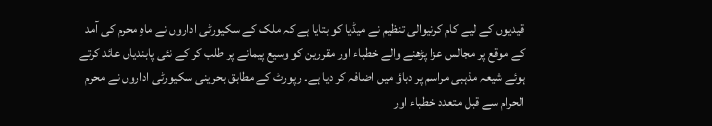قیدیوں کے لیے کام کرنیوالی تنظیم نے میڈیا کو بتایا ہے کہ ملک کے سکیورٹی اداروں نے ماہِ محرم کی آمد کے موقع پر مجالس عزا پڑھنے والے خطباء اور مقررین کو وسیع پیمانے پر طلب کر کے نئی پابندیاں عائد کرتے ہوئے شیعہ مذہبی مراسم پر دباؤ میں اضافہ کر دیا ہے۔ رپورٹ کے مطابق بحرینی سکیورٹی اداروں نے محرم الحرام سے قبل متعدد خطباء اور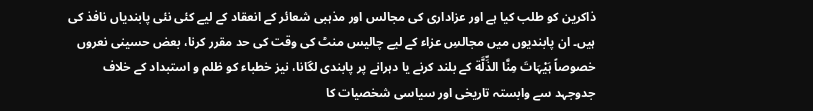ذاکرین کو طلب کیا ہے اور عزاداری کی مجالس اور مذہبی شعائر کے انعقاد کے لیے کئی نئی پابندیاں نافذ کی ہیں۔ ان پابندیوں میں مجالسِ عزاء کے لیے چالیس منٹ کی وقت کی حد مقرر کرنا، بعض حسینی نعروں خصوصاً ہَیْہَاتَ مِنَّا الذِّلَّة کے بلند کرنے یا دہرانے پر پابندی لگانا، نیز خطباء کو ظلم و استبداد کے خلاف جدوجہد سے وابستہ تاریخی اور سیاسی شخصیات کا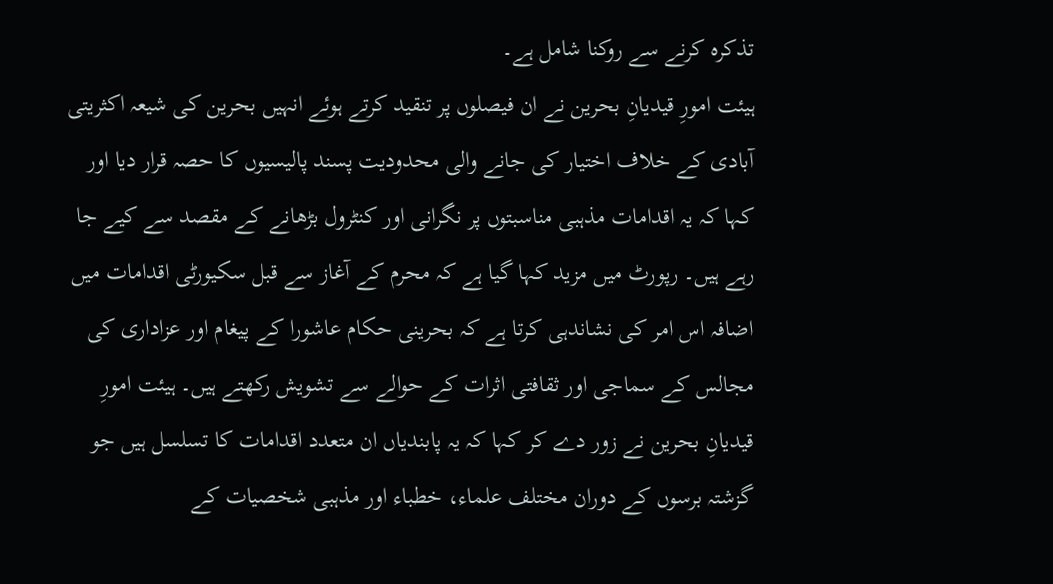تذکرہ کرنے سے روکنا شامل ہے۔
ہیئت امورِ قیدیانِ بحرین نے ان فیصلوں پر تنقید کرتے ہوئے انہیں بحرین کی شیعہ اکثریتی آبادی کے خلاف اختیار کی جانے والی محدودیت پسند پالیسیوں کا حصہ قرار دیا اور کہا کہ یہ اقدامات مذہبی مناسبتوں پر نگرانی اور کنٹرول بڑھانے کے مقصد سے کیے جا رہے ہیں۔ رپورٹ میں مزید کہا گیا ہے کہ محرم کے آغاز سے قبل سکیورٹی اقدامات میں اضافہ اس امر کی نشاندہی کرتا ہے کہ بحرینی حکام عاشورا کے پیغام اور عزاداری کی مجالس کے سماجی اور ثقافتی اثرات کے حوالے سے تشویش رکھتے ہیں۔ ہیئت امورِ قیدیانِ بحرین نے زور دے کر کہا کہ یہ پابندیاں ان متعدد اقدامات کا تسلسل ہیں جو گزشتہ برسوں کے دوران مختلف علماء، خطباء اور مذہبی شخصیات کے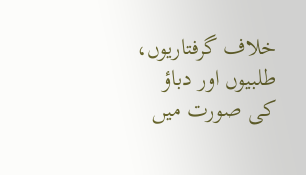خلاف گرفتاریوں، طلبیوں اور دباؤ کی صورت میں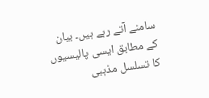سامنے آتے رہے ہیں۔ بیان کے مطابق ایسی پالیسیوں کا تسلسل مذہبی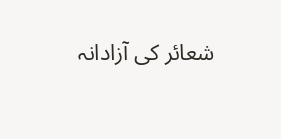شعائر کی آزادانہ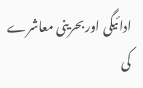ادائیگی اور بحرینی معاشرے کی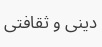دینی و ثقافتی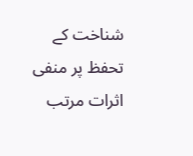شناخت کے تحفظ پر منفی اثرات مرتب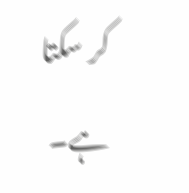کر سکتا ہے۔